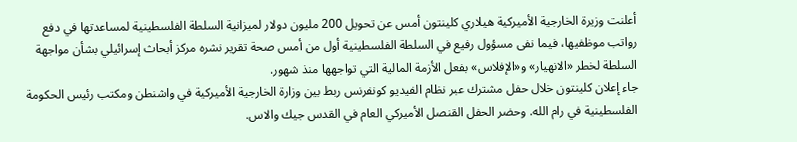أعلنت وزيرة الخارجية الأميركية هيلاري كلينتون أمس عن تحويل 200 مليون دولار لميزانية السلطة الفلسطينية لمساعدتها في دفع رواتب موظفيها، فيما نفى مسؤول رفيع في السلطة الفلسطينية أول من أمس صحة تقرير نشره مركز أبحاث إسرائيلي بشأن مواجهة السلطة لخطر «الانهيار» و«الإفلاس» بفعل الأزمة المالية التي تواجهها منذ شهور.
جاء إعلان كلينتون خلال حفل مشترك عبر نظام الفيديو كونفرنس ربط بين وزارة الخارجية الأميركية في واشنطن ومكتب رئيس الحكومة الفلسطينية في رام الله. وحضر الحفل القنصل الأميركي العام في القدس جيك والاس.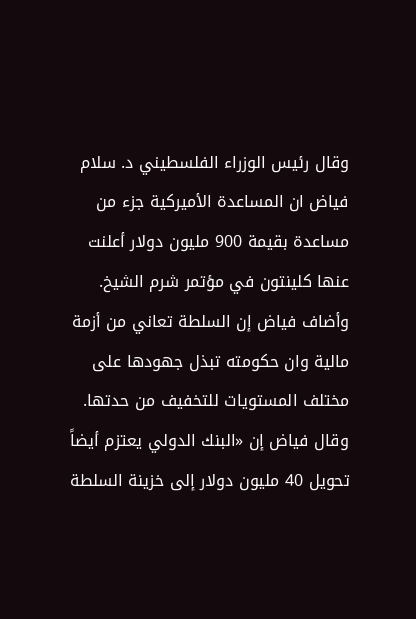وقال رئيس الوزراء الفلسطيني د. سلام فياض ان المساعدة الأميركية جزء من مساعدة بقيمة 900 مليون دولار أعلنت عنها كلينتون في مؤتمر شرم الشيخ.
وأضاف فياض إن السلطة تعاني من أزمة مالية وان حكومته تبذل جهودها على مختلف المستويات للتخفيف من حدتها.
وقال فياض إن «البنك الدولي يعتزم أيضاً تحويل 40 مليون دولار إلى خزينة السلطة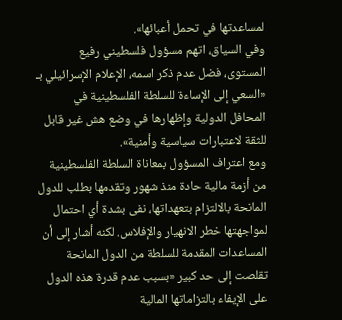لمساعدتها في تحمل أعبائها».
وفي السياق، اتهم مسؤول فلسطيني رفيع المستوى، فضل عدم ذكر اسمه، الإعلام الإسرائيلي بـ «السعي إلى الإساءة للسلطة الفلسطينية في المحافل الدولية وإظهارها في وضع هش غير قابل للثقة لاعتبارات سياسية وأمنية».
ومع اعتراف المسؤول بمعاناة السلطة الفلسطينية من أزمة مالية حادة منذ شهور وتقدمها بطلب للدول المانحة بالالتزام بتعهداتها، نفى بشدة أي احتمال لمواجهتها خطر الانهيار والإفلاس. لكنه أشار إلى أن المساعدات المقدمة للسلطة من الدول المانحة تقلصت إلى حد كبير «بسبب عدم قدرة هذه الدول على الإيفاء بالتزاماتها المالية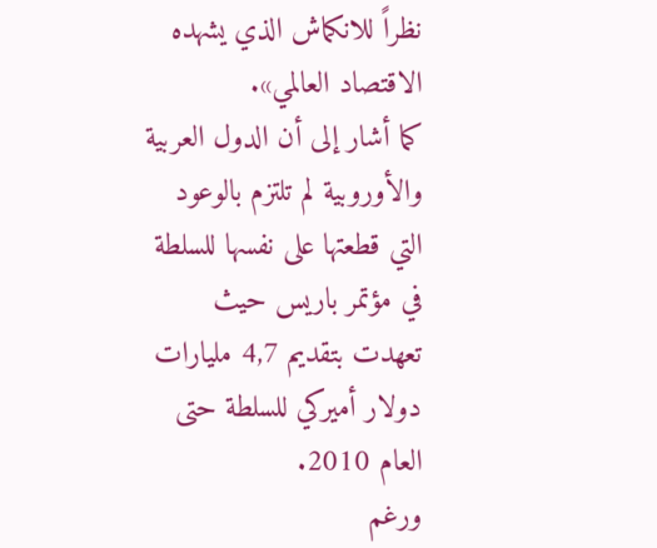نظراً للانكماش الذي يشهده الاقتصاد العالمي».
كما أشار إلى أن الدول العربية والأوروبية لم تلتزم بالوعود التي قطعتها على نفسها للسلطة في مؤتمر باريس حيث تعهدت بتقديم 4,7 مليارات دولار أميركي للسلطة حتى العام 2010.
ورغم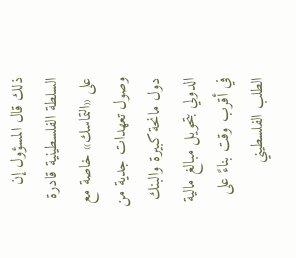ذلك قال المسؤول إن السلطة الفلسطينية قادرة على «التماسك» خاصة مع وصول تعهدات جدية من دول مانحة كبيرة والبنك الدولي بتحويل مبالغ مالية في أقرب وقت بناءً على الطلب الفلسطيني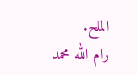الملح.
رام الله محمد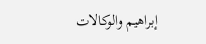إبراهيم والوكالات